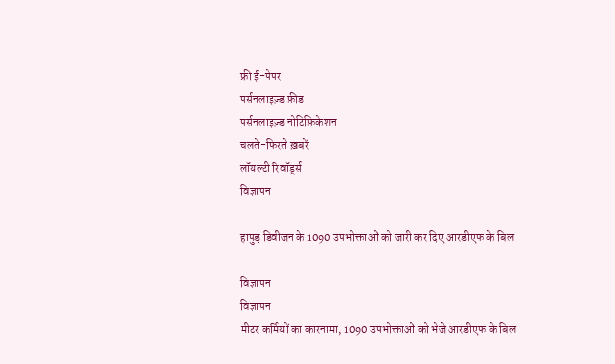फ्री ई-पेपर
पर्सनलाइज़्ड फ़ीड
पर्सनलाइज़्ड नोटिफ़िकेशन
चलते-फिरते ख़बरें
लॉयल्टी रिवॉर्ड्स
विज्ञापन

हापुड़ डिवीजन के 1090 उपभोक्ताओं को जारी कर दिए आरडीएफ के बिल

विज्ञापन
विज्ञापन
मीटर कर्मियों का कारनामा, 1090 उपभोक्ताओं को भेजे आरडीएफ के बिल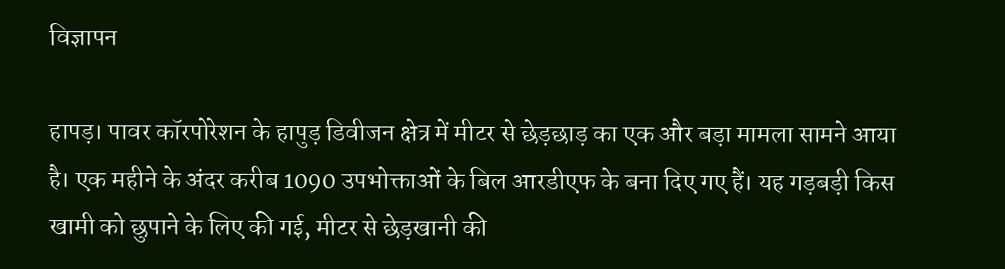विज्ञापन

हापड़। पावर कॉरपोरेशन के हापुड़ डिवीजन क्षेत्र में मीटर से छेड़छाड़ का एक और बड़ा मामला सामने आया है। एक महीने के अंदर करीब 1090 उपभोक्ताओं के बिल आरडीएफ के बना दिए गए हैं। यह गड़बड़ी किस खामी को छुपाने के लिए की गई, मीटर से छेड़खानी की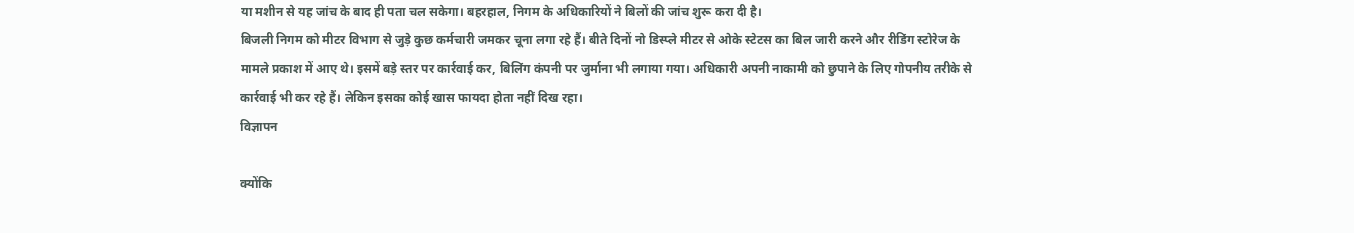या मशीन से यह जांच के बाद ही पता चल सकेगा। बहरहाल, निगम के अधिकारियों ने बिलों की जांच शुरू करा दी है।
बिजली निगम को मीटर विभाग से जुड़े कुछ कर्मचारी जमकर चूना लगा रहे हैं। बीते दिनों नो डिस्प्ले मीटर से ओके स्टेटस का बिल जारी करने और रीडिंग स्टोरेज के मामले प्रकाश में आए थे। इसमें बड़े स्तर पर कार्रवाई कर, बिलिंग कंपनी पर जुर्माना भी लगाया गया। अधिकारी अपनी नाकामी को छुपाने के लिए गोपनीय तरीके से कार्रवाई भी कर रहे हैं। लेकिन इसका कोई खास फायदा होता नहीं दिख रहा।
विज्ञापन

क्योंकि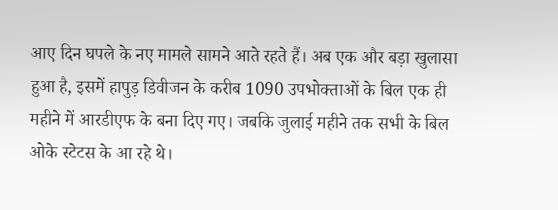आए दिन घपले के नए मामले सामने आते रहते हैं। अब एक और बड़ा खुलासा हुआ है, इसमें हापुड़ डिवीजन के करीब 1090 उपभोक्ताओं के बिल एक ही महीने में आरडीएफ के बना दिए गए। जबकि जुलाई महीने तक सभी के बिल ओके स्टेटस के आ रहे थे।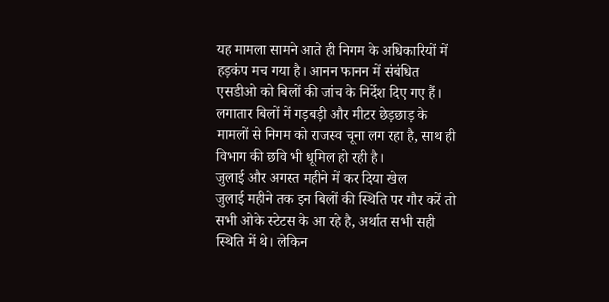यह मामला सामने आते ही निगम के अधिकारियों में हड़कंप मच गया है। आनन फानन में संबंधित एसडीओ को बिलों की जांच के निर्देश दिए गए हैं। लगातार बिलों में गड़बड़ी और मीटर छेड़छाड़ के मामलों से निगम को राजस्व चूना लग रहा है, साथ ही विभाग की छवि भी धूमिल हो रही है।
जुलाई और अगस्त महीने में कर दिया खेल
जुलाई महीने तक इन बिलों की स्थिति पर गौर करें तो सभी ओके स्टेटस के आ रहे है, अर्थात सभी सही स्थिति में थे। लेकिन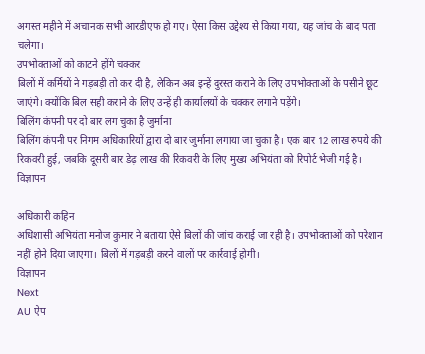अगस्त महीने में अचानक सभी आरडीएफ हो गए। ऐसा किस उद्देश्य से किया गया, यह जांच के बाद पता चलेगा।
उपभोक्ताओं को काटने होंगे चक्कर
बिलों में कर्मियों ने गड़बड़ी तो कर दी है, लेकिन अब इन्हें दुरस्त कराने के लिए उपभोक्ताओं के पसीने छूट जाएंगे। क्योंकि बिल सही कराने के लिए उन्हें ही कार्यालयों के चक्कर लगाने पड़ेंगे।
बिलिंग कंपनी पर दो बार लग चुका है जुर्माना
बिलिंग कंपनी पर निगम अधिकारियों द्वारा दो बार जुर्माना लगाया जा चुका है। एक बार 12 लाख रुपये की रिकवरी हुई, जबकि दूसरी बार डेढ़ लाख की रिकवरी के लिए मुख्य अभियंता को रिपोर्ट भेजी गई है।
विज्ञापन

अधिकारी कहिन
अधिशासी अभियंता मनोज कुमार ने बताया ऐसे बिलों की जांच कराई जा रही है। उपभोक्ताओं को परेशान नहीं होने दिया जाएगा। बिलों में गड़बड़ी करने वालों पर कार्रवाई होगी।
विज्ञापन
Next
AU ऐप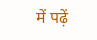में पढ़ें